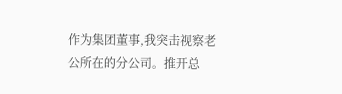作为集团董事,我突击视察老公所在的分公司。推开总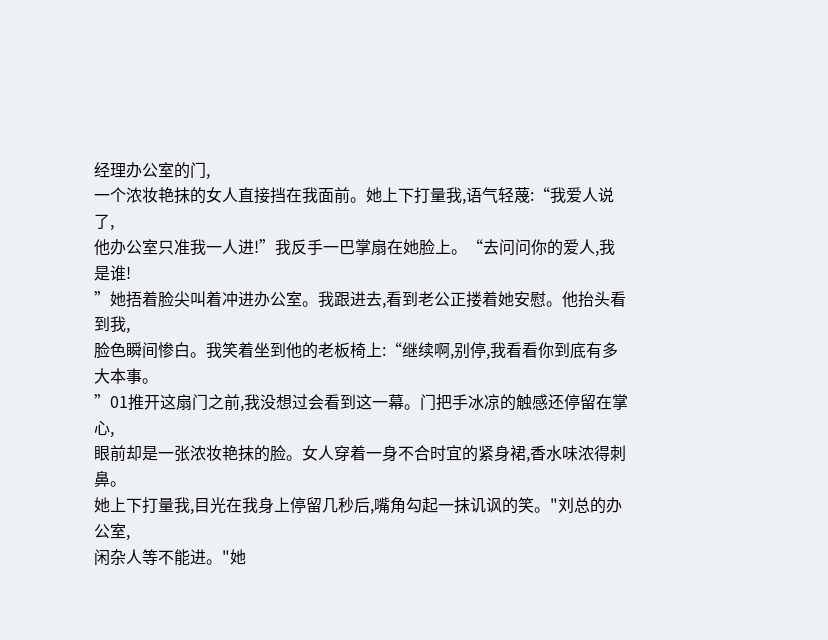经理办公室的门,
一个浓妆艳抹的女人直接挡在我面前。她上下打量我,语气轻蔑:“我爱人说了,
他办公室只准我一人进!”我反手一巴掌扇在她脸上。“去问问你的爱人,我是谁!
”她捂着脸尖叫着冲进办公室。我跟进去,看到老公正搂着她安慰。他抬头看到我,
脸色瞬间惨白。我笑着坐到他的老板椅上:“继续啊,别停,我看看你到底有多大本事。
”01推开这扇门之前,我没想过会看到这一幕。门把手冰凉的触感还停留在掌心,
眼前却是一张浓妆艳抹的脸。女人穿着一身不合时宜的紧身裙,香水味浓得刺鼻。
她上下打量我,目光在我身上停留几秒后,嘴角勾起一抹讥讽的笑。"刘总的办公室,
闲杂人等不能进。"她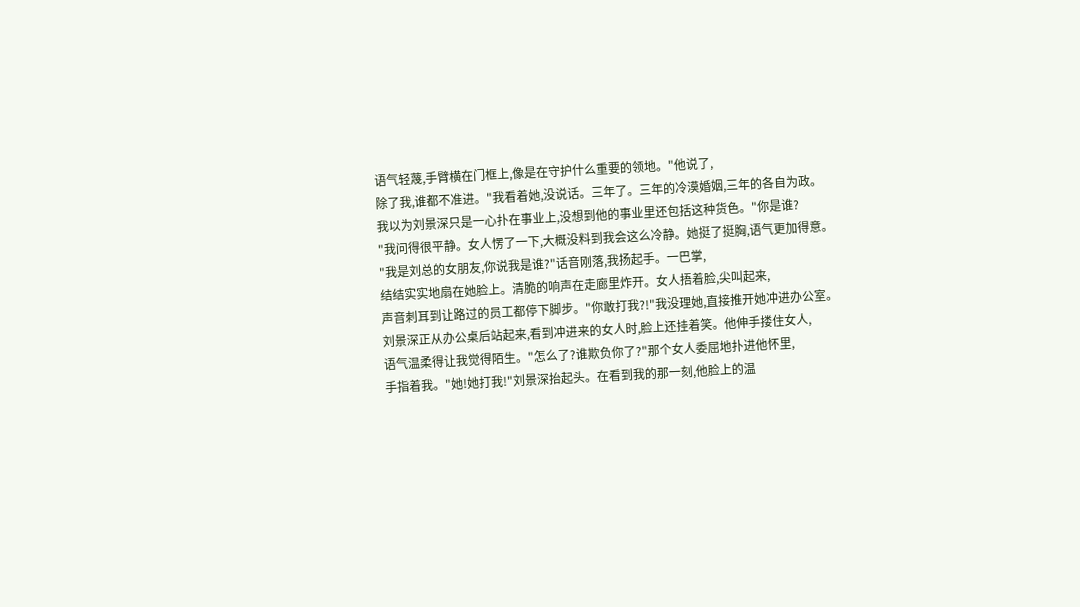语气轻蔑,手臂横在门框上,像是在守护什么重要的领地。"他说了,
除了我,谁都不准进。"我看着她,没说话。三年了。三年的冷漠婚姻,三年的各自为政。
我以为刘景深只是一心扑在事业上,没想到他的事业里还包括这种货色。"你是谁?
"我问得很平静。女人愣了一下,大概没料到我会这么冷静。她挺了挺胸,语气更加得意。
"我是刘总的女朋友,你说我是谁?"话音刚落,我扬起手。一巴掌,
结结实实地扇在她脸上。清脆的响声在走廊里炸开。女人捂着脸,尖叫起来,
声音刺耳到让路过的员工都停下脚步。"你敢打我?!"我没理她,直接推开她冲进办公室。
刘景深正从办公桌后站起来,看到冲进来的女人时,脸上还挂着笑。他伸手搂住女人,
语气温柔得让我觉得陌生。"怎么了?谁欺负你了?"那个女人委屈地扑进他怀里,
手指着我。"她!她打我!"刘景深抬起头。在看到我的那一刻,他脸上的温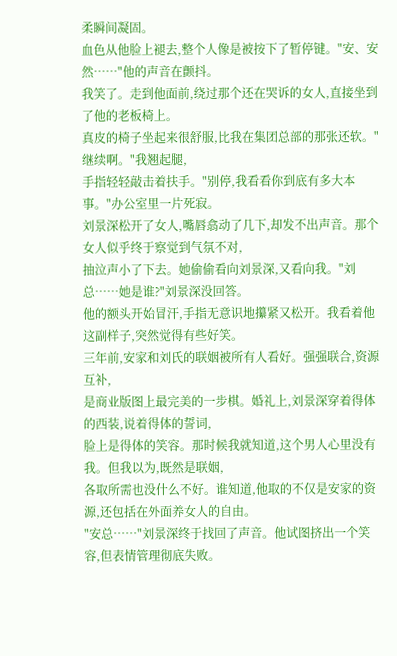柔瞬间凝固。
血色从他脸上褪去,整个人像是被按下了暂停键。"安、安然……"他的声音在颤抖。
我笑了。走到他面前,绕过那个还在哭诉的女人,直接坐到了他的老板椅上。
真皮的椅子坐起来很舒服,比我在集团总部的那张还软。"继续啊。"我翘起腿,
手指轻轻敲击着扶手。"别停,我看看你到底有多大本事。"办公室里一片死寂。
刘景深松开了女人,嘴唇翕动了几下,却发不出声音。那个女人似乎终于察觉到气氛不对,
抽泣声小了下去。她偷偷看向刘景深,又看向我。"刘总……她是谁?"刘景深没回答。
他的额头开始冒汗,手指无意识地攥紧又松开。我看着他这副样子,突然觉得有些好笑。
三年前,安家和刘氏的联姻被所有人看好。强强联合,资源互补,
是商业版图上最完美的一步棋。婚礼上,刘景深穿着得体的西装,说着得体的誓词,
脸上是得体的笑容。那时候我就知道,这个男人心里没有我。但我以为,既然是联姻,
各取所需也没什么不好。谁知道,他取的不仅是安家的资源,还包括在外面养女人的自由。
"安总……"刘景深终于找回了声音。他试图挤出一个笑容,但表情管理彻底失败。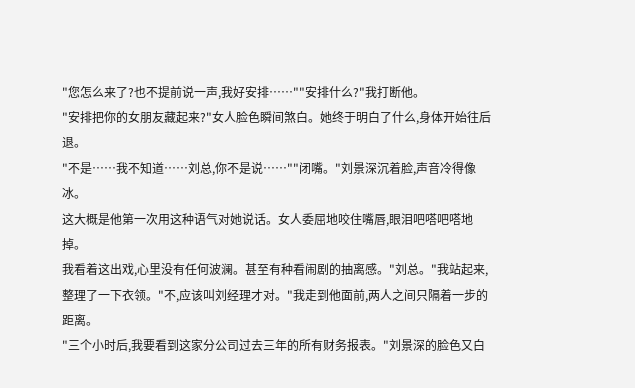"您怎么来了?也不提前说一声,我好安排……""安排什么?"我打断他。
"安排把你的女朋友藏起来?"女人脸色瞬间煞白。她终于明白了什么,身体开始往后退。
"不是……我不知道……刘总,你不是说……""闭嘴。"刘景深沉着脸,声音冷得像冰。
这大概是他第一次用这种语气对她说话。女人委屈地咬住嘴唇,眼泪吧嗒吧嗒地掉。
我看着这出戏,心里没有任何波澜。甚至有种看闹剧的抽离感。"刘总。"我站起来,
整理了一下衣领。"不,应该叫刘经理才对。"我走到他面前,两人之间只隔着一步的距离。
"三个小时后,我要看到这家分公司过去三年的所有财务报表。"刘景深的脸色又白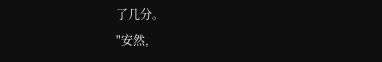了几分。
"安然,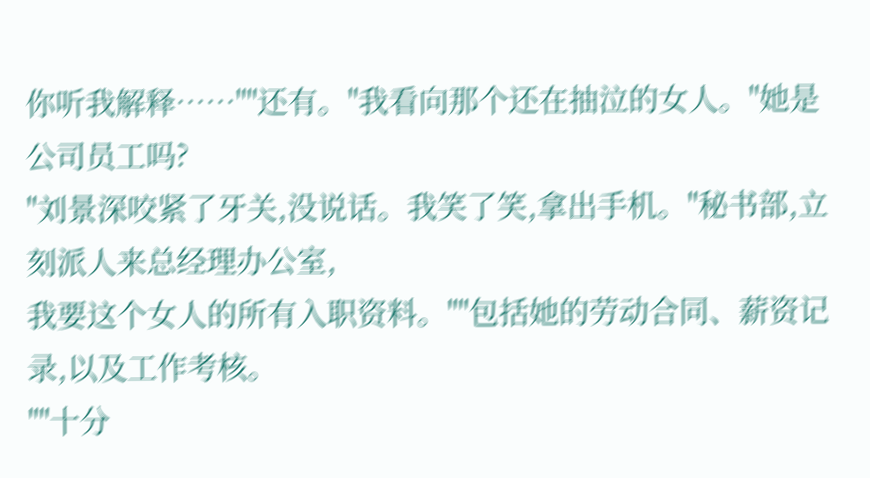你听我解释……""还有。"我看向那个还在抽泣的女人。"她是公司员工吗?
"刘景深咬紧了牙关,没说话。我笑了笑,拿出手机。"秘书部,立刻派人来总经理办公室,
我要这个女人的所有入职资料。""包括她的劳动合同、薪资记录,以及工作考核。
""十分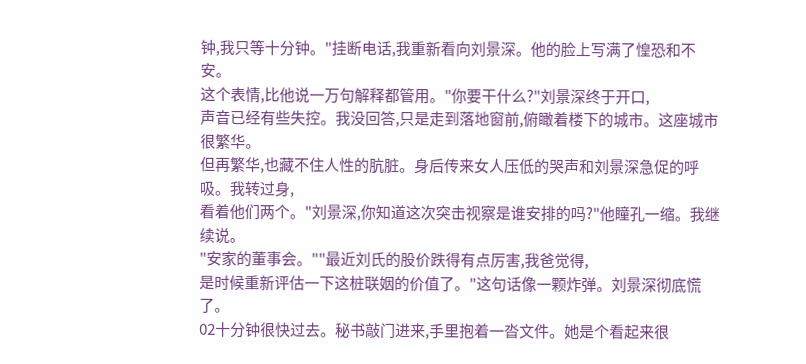钟,我只等十分钟。"挂断电话,我重新看向刘景深。他的脸上写满了惶恐和不安。
这个表情,比他说一万句解释都管用。"你要干什么?"刘景深终于开口,
声音已经有些失控。我没回答,只是走到落地窗前,俯瞰着楼下的城市。这座城市很繁华。
但再繁华,也藏不住人性的肮脏。身后传来女人压低的哭声和刘景深急促的呼吸。我转过身,
看着他们两个。"刘景深,你知道这次突击视察是谁安排的吗?"他瞳孔一缩。我继续说。
"安家的董事会。""最近刘氏的股价跌得有点厉害,我爸觉得,
是时候重新评估一下这桩联姻的价值了。"这句话像一颗炸弹。刘景深彻底慌了。
02十分钟很快过去。秘书敲门进来,手里抱着一沓文件。她是个看起来很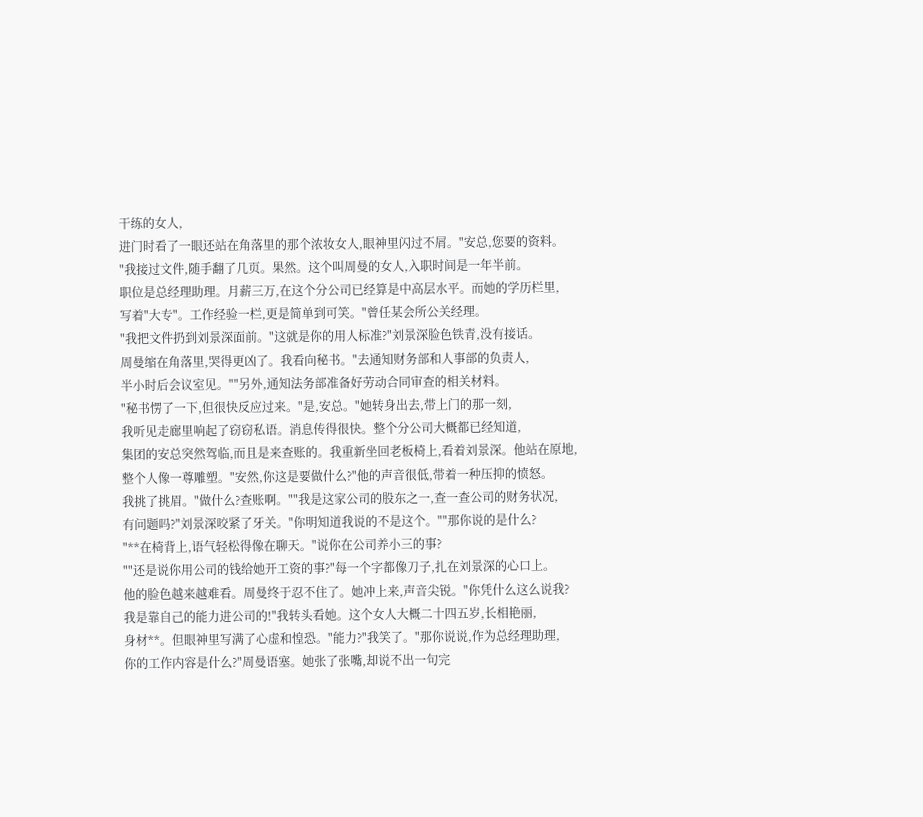干练的女人,
进门时看了一眼还站在角落里的那个浓妆女人,眼神里闪过不屑。"安总,您要的资料。
"我接过文件,随手翻了几页。果然。这个叫周曼的女人,入职时间是一年半前。
职位是总经理助理。月薪三万,在这个分公司已经算是中高层水平。而她的学历栏里,
写着"大专"。工作经验一栏,更是简单到可笑。"曾任某会所公关经理。
"我把文件扔到刘景深面前。"这就是你的用人标准?"刘景深脸色铁青,没有接话。
周曼缩在角落里,哭得更凶了。我看向秘书。"去通知财务部和人事部的负责人,
半小时后会议室见。""另外,通知法务部准备好劳动合同审查的相关材料。
"秘书愣了一下,但很快反应过来。"是,安总。"她转身出去,带上门的那一刻,
我听见走廊里响起了窃窃私语。消息传得很快。整个分公司大概都已经知道,
集团的安总突然驾临,而且是来查账的。我重新坐回老板椅上,看着刘景深。他站在原地,
整个人像一尊雕塑。"安然,你这是要做什么?"他的声音很低,带着一种压抑的愤怒。
我挑了挑眉。"做什么?查账啊。""我是这家公司的股东之一,查一查公司的财务状况,
有问题吗?"刘景深咬紧了牙关。"你明知道我说的不是这个。""那你说的是什么?
"**在椅背上,语气轻松得像在聊天。"说你在公司养小三的事?
""还是说你用公司的钱给她开工资的事?"每一个字都像刀子,扎在刘景深的心口上。
他的脸色越来越难看。周曼终于忍不住了。她冲上来,声音尖锐。"你凭什么这么说我?
我是靠自己的能力进公司的!"我转头看她。这个女人大概二十四五岁,长相艳丽,
身材**。但眼神里写满了心虚和惶恐。"能力?"我笑了。"那你说说,作为总经理助理,
你的工作内容是什么?"周曼语塞。她张了张嘴,却说不出一句完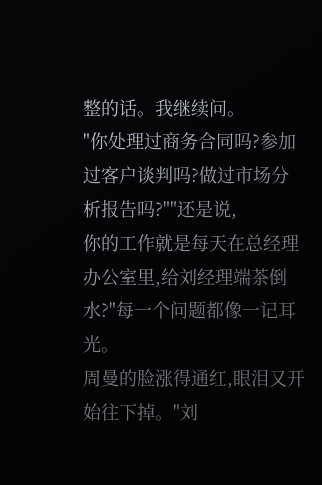整的话。我继续问。
"你处理过商务合同吗?参加过客户谈判吗?做过市场分析报告吗?""还是说,
你的工作就是每天在总经理办公室里,给刘经理端茶倒水?"每一个问题都像一记耳光。
周曼的脸涨得通红,眼泪又开始往下掉。"刘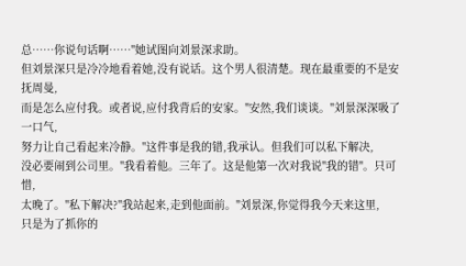总……你说句话啊……"她试图向刘景深求助。
但刘景深只是冷冷地看着她,没有说话。这个男人很清楚。现在最重要的不是安抚周曼,
而是怎么应付我。或者说,应付我背后的安家。"安然,我们谈谈。"刘景深深吸了一口气,
努力让自己看起来冷静。"这件事是我的错,我承认。但我们可以私下解决,
没必要闹到公司里。"我看着他。三年了。这是他第一次对我说"我的错"。只可惜,
太晚了。"私下解决?"我站起来,走到他面前。"刘景深,你觉得我今天来这里,
只是为了抓你的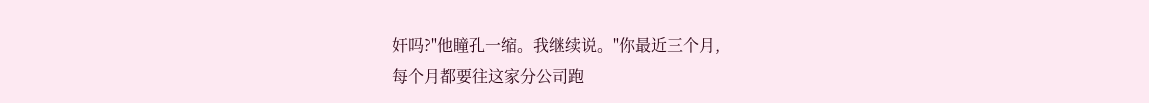奸吗?"他瞳孔一缩。我继续说。"你最近三个月,
每个月都要往这家分公司跑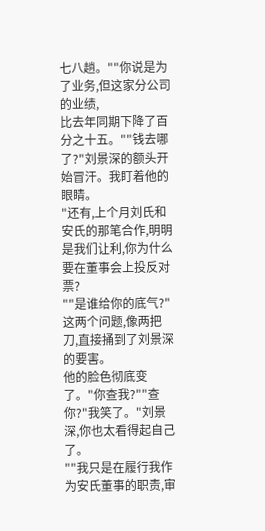七八趟。""你说是为了业务,但这家分公司的业绩,
比去年同期下降了百分之十五。""钱去哪了?"刘景深的额头开始冒汗。我盯着他的眼睛。
"还有,上个月刘氏和安氏的那笔合作,明明是我们让利,你为什么要在董事会上投反对票?
""是谁给你的底气?"这两个问题,像两把刀,直接捅到了刘景深的要害。
他的脸色彻底变了。"你查我?""查你?"我笑了。"刘景深,你也太看得起自己了。
""我只是在履行我作为安氏董事的职责,审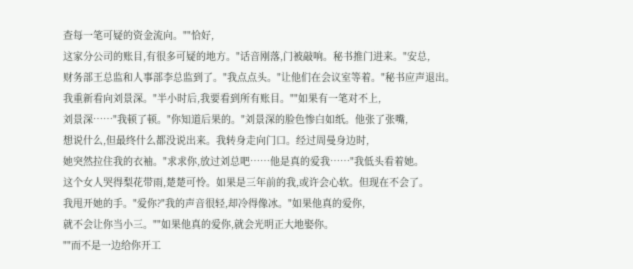查每一笔可疑的资金流向。""恰好,
这家分公司的账目,有很多可疑的地方。"话音刚落,门被敲响。秘书推门进来。"安总,
财务部王总监和人事部李总监到了。"我点点头。"让他们在会议室等着。"秘书应声退出。
我重新看向刘景深。"半小时后,我要看到所有账目。""如果有一笔对不上,
刘景深……"我顿了顿。"你知道后果的。"刘景深的脸色惨白如纸。他张了张嘴,
想说什么,但最终什么都没说出来。我转身走向门口。经过周曼身边时,
她突然拉住我的衣袖。"求求你,放过刘总吧……他是真的爱我……"我低头看着她。
这个女人哭得梨花带雨,楚楚可怜。如果是三年前的我,或许会心软。但现在不会了。
我甩开她的手。"爱你?"我的声音很轻,却冷得像冰。"如果他真的爱你,
就不会让你当小三。""如果他真的爱你,就会光明正大地娶你。
""而不是一边给你开工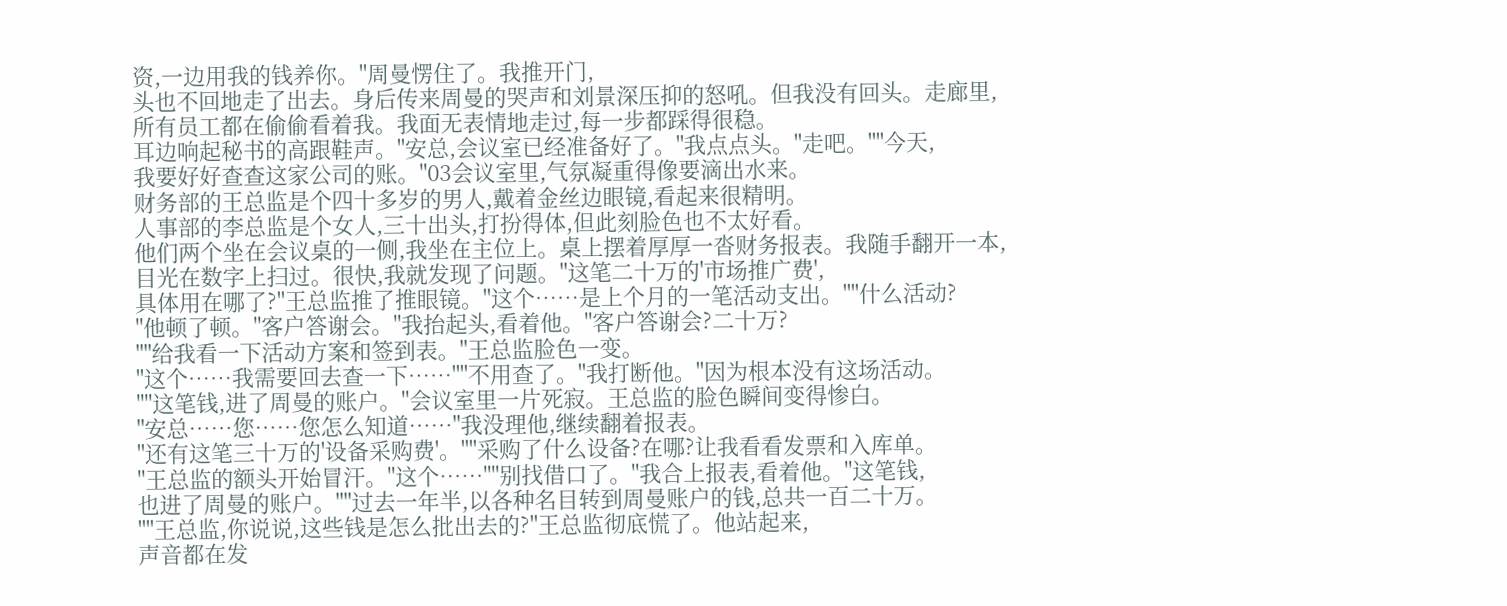资,一边用我的钱养你。"周曼愣住了。我推开门,
头也不回地走了出去。身后传来周曼的哭声和刘景深压抑的怒吼。但我没有回头。走廊里,
所有员工都在偷偷看着我。我面无表情地走过,每一步都踩得很稳。
耳边响起秘书的高跟鞋声。"安总,会议室已经准备好了。"我点点头。"走吧。""今天,
我要好好查查这家公司的账。"03会议室里,气氛凝重得像要滴出水来。
财务部的王总监是个四十多岁的男人,戴着金丝边眼镜,看起来很精明。
人事部的李总监是个女人,三十出头,打扮得体,但此刻脸色也不太好看。
他们两个坐在会议桌的一侧,我坐在主位上。桌上摆着厚厚一沓财务报表。我随手翻开一本,
目光在数字上扫过。很快,我就发现了问题。"这笔二十万的'市场推广费',
具体用在哪了?"王总监推了推眼镜。"这个……是上个月的一笔活动支出。""什么活动?
"他顿了顿。"客户答谢会。"我抬起头,看着他。"客户答谢会?二十万?
""给我看一下活动方案和签到表。"王总监脸色一变。
"这个……我需要回去查一下……""不用查了。"我打断他。"因为根本没有这场活动。
""这笔钱,进了周曼的账户。"会议室里一片死寂。王总监的脸色瞬间变得惨白。
"安总……您……您怎么知道……"我没理他,继续翻着报表。
"还有这笔三十万的'设备采购费'。""采购了什么设备?在哪?让我看看发票和入库单。
"王总监的额头开始冒汗。"这个……""别找借口了。"我合上报表,看着他。"这笔钱,
也进了周曼的账户。""过去一年半,以各种名目转到周曼账户的钱,总共一百二十万。
""王总监,你说说,这些钱是怎么批出去的?"王总监彻底慌了。他站起来,
声音都在发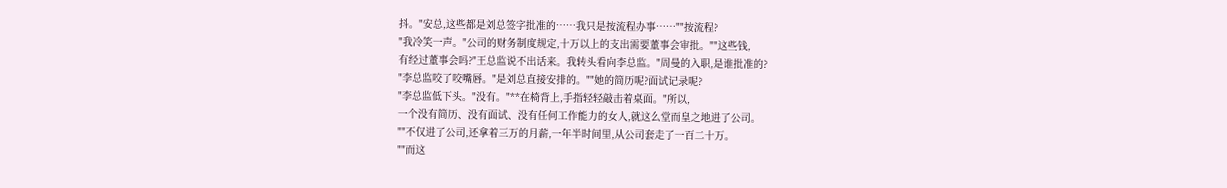抖。"安总,这些都是刘总签字批准的……我只是按流程办事……""按流程?
"我冷笑一声。"公司的财务制度规定,十万以上的支出需要董事会审批。""这些钱,
有经过董事会吗?"王总监说不出话来。我转头看向李总监。"周曼的入职,是谁批准的?
"李总监咬了咬嘴唇。"是刘总直接安排的。""她的简历呢?面试记录呢?
"李总监低下头。"没有。"**在椅背上,手指轻轻敲击着桌面。"所以,
一个没有简历、没有面试、没有任何工作能力的女人,就这么堂而皇之地进了公司。
""不仅进了公司,还拿着三万的月薪,一年半时间里,从公司套走了一百二十万。
""而这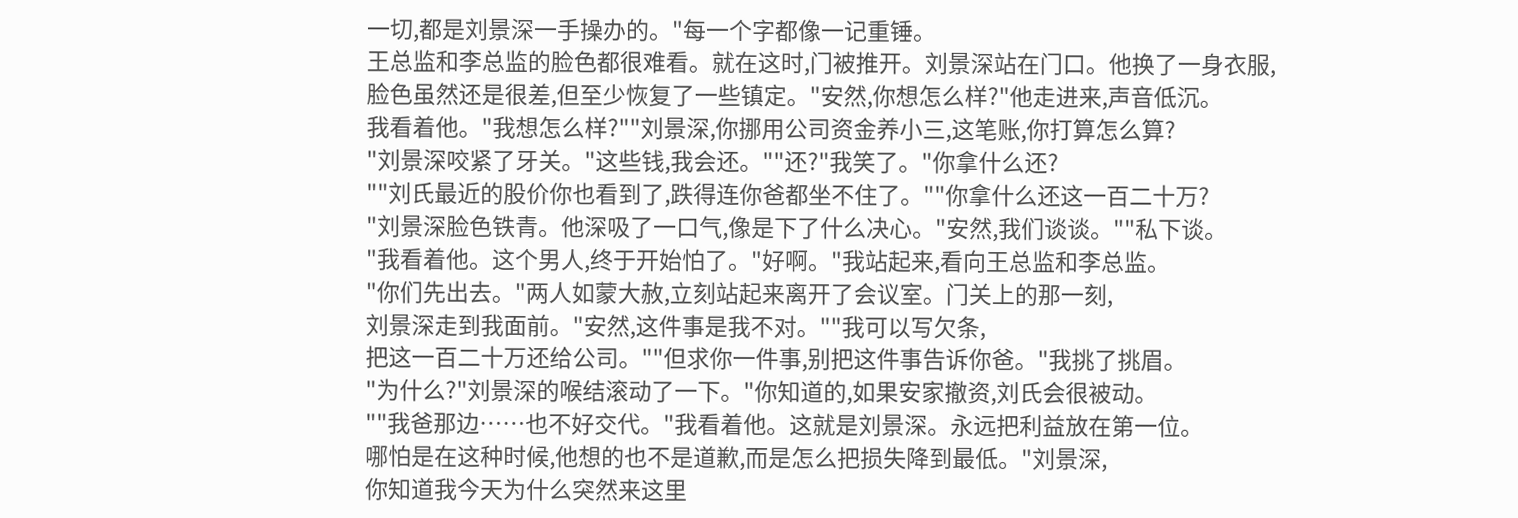一切,都是刘景深一手操办的。"每一个字都像一记重锤。
王总监和李总监的脸色都很难看。就在这时,门被推开。刘景深站在门口。他换了一身衣服,
脸色虽然还是很差,但至少恢复了一些镇定。"安然,你想怎么样?"他走进来,声音低沉。
我看着他。"我想怎么样?""刘景深,你挪用公司资金养小三,这笔账,你打算怎么算?
"刘景深咬紧了牙关。"这些钱,我会还。""还?"我笑了。"你拿什么还?
""刘氏最近的股价你也看到了,跌得连你爸都坐不住了。""你拿什么还这一百二十万?
"刘景深脸色铁青。他深吸了一口气,像是下了什么决心。"安然,我们谈谈。""私下谈。
"我看着他。这个男人,终于开始怕了。"好啊。"我站起来,看向王总监和李总监。
"你们先出去。"两人如蒙大赦,立刻站起来离开了会议室。门关上的那一刻,
刘景深走到我面前。"安然,这件事是我不对。""我可以写欠条,
把这一百二十万还给公司。""但求你一件事,别把这件事告诉你爸。"我挑了挑眉。
"为什么?"刘景深的喉结滚动了一下。"你知道的,如果安家撤资,刘氏会很被动。
""我爸那边……也不好交代。"我看着他。这就是刘景深。永远把利益放在第一位。
哪怕是在这种时候,他想的也不是道歉,而是怎么把损失降到最低。"刘景深,
你知道我今天为什么突然来这里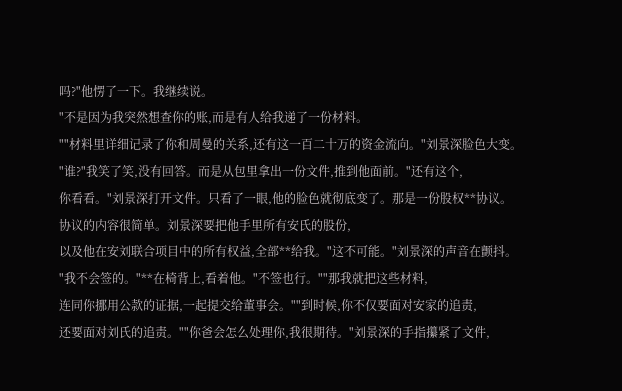吗?"他愣了一下。我继续说。
"不是因为我突然想查你的账,而是有人给我递了一份材料。
""材料里详细记录了你和周曼的关系,还有这一百二十万的资金流向。"刘景深脸色大变。
"谁?"我笑了笑,没有回答。而是从包里拿出一份文件,推到他面前。"还有这个,
你看看。"刘景深打开文件。只看了一眼,他的脸色就彻底变了。那是一份股权**协议。
协议的内容很简单。刘景深要把他手里所有安氏的股份,
以及他在安刘联合项目中的所有权益,全部**给我。"这不可能。"刘景深的声音在颤抖。
"我不会签的。"**在椅背上,看着他。"不签也行。""那我就把这些材料,
连同你挪用公款的证据,一起提交给董事会。""到时候,你不仅要面对安家的追责,
还要面对刘氏的追责。""你爸会怎么处理你,我很期待。"刘景深的手指攥紧了文件,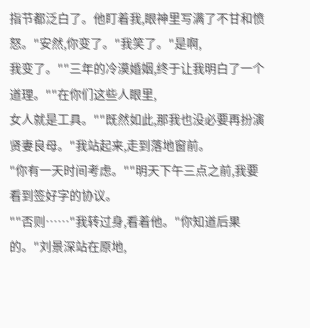指节都泛白了。他盯着我,眼神里写满了不甘和愤怒。"安然,你变了。"我笑了。"是啊,
我变了。""三年的冷漠婚姻,终于让我明白了一个道理。""在你们这些人眼里,
女人就是工具。""既然如此,那我也没必要再扮演贤妻良母。"我站起来,走到落地窗前。
"你有一天时间考虑。""明天下午三点之前,我要看到签好字的协议。
""否则……"我转过身,看着他。"你知道后果的。"刘景深站在原地,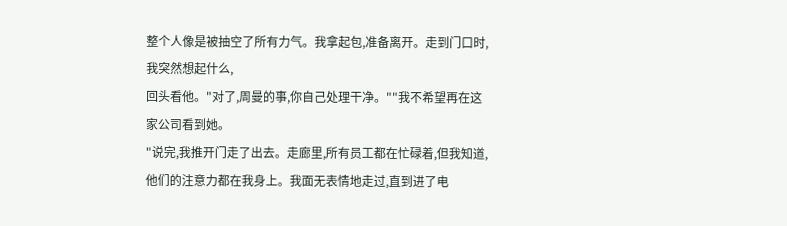整个人像是被抽空了所有力气。我拿起包,准备离开。走到门口时,我突然想起什么,
回头看他。"对了,周曼的事,你自己处理干净。""我不希望再在这家公司看到她。
"说完,我推开门走了出去。走廊里,所有员工都在忙碌着,但我知道,
他们的注意力都在我身上。我面无表情地走过,直到进了电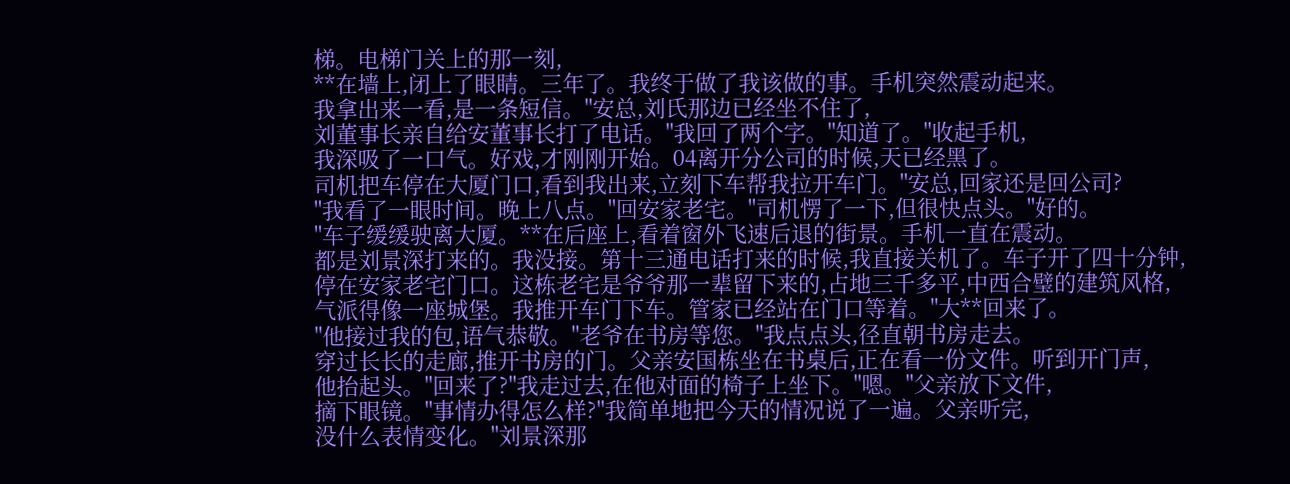梯。电梯门关上的那一刻,
**在墙上,闭上了眼睛。三年了。我终于做了我该做的事。手机突然震动起来。
我拿出来一看,是一条短信。"安总,刘氏那边已经坐不住了,
刘董事长亲自给安董事长打了电话。"我回了两个字。"知道了。"收起手机,
我深吸了一口气。好戏,才刚刚开始。04离开分公司的时候,天已经黑了。
司机把车停在大厦门口,看到我出来,立刻下车帮我拉开车门。"安总,回家还是回公司?
"我看了一眼时间。晚上八点。"回安家老宅。"司机愣了一下,但很快点头。"好的。
"车子缓缓驶离大厦。**在后座上,看着窗外飞速后退的街景。手机一直在震动。
都是刘景深打来的。我没接。第十三通电话打来的时候,我直接关机了。车子开了四十分钟,
停在安家老宅门口。这栋老宅是爷爷那一辈留下来的,占地三千多平,中西合璧的建筑风格,
气派得像一座城堡。我推开车门下车。管家已经站在门口等着。"大**回来了。
"他接过我的包,语气恭敬。"老爷在书房等您。"我点点头,径直朝书房走去。
穿过长长的走廊,推开书房的门。父亲安国栋坐在书桌后,正在看一份文件。听到开门声,
他抬起头。"回来了?"我走过去,在他对面的椅子上坐下。"嗯。"父亲放下文件,
摘下眼镜。"事情办得怎么样?"我简单地把今天的情况说了一遍。父亲听完,
没什么表情变化。"刘景深那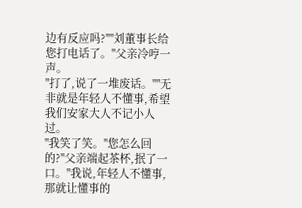边有反应吗?""刘董事长给您打电话了。"父亲冷哼一声。
"打了,说了一堆废话。""无非就是年轻人不懂事,希望我们安家大人不记小人过。
"我笑了笑。"您怎么回的?"父亲端起茶杯,抿了一口。"我说,年轻人不懂事,
那就让懂事的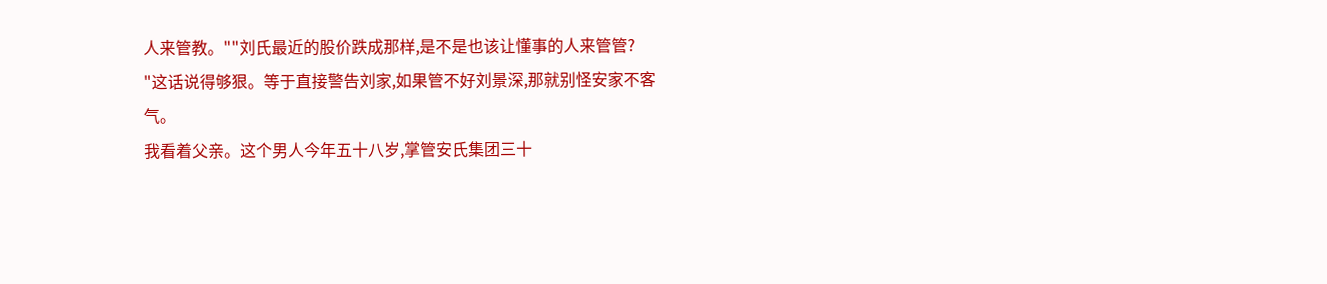人来管教。""刘氏最近的股价跌成那样,是不是也该让懂事的人来管管?
"这话说得够狠。等于直接警告刘家,如果管不好刘景深,那就别怪安家不客气。
我看着父亲。这个男人今年五十八岁,掌管安氏集团三十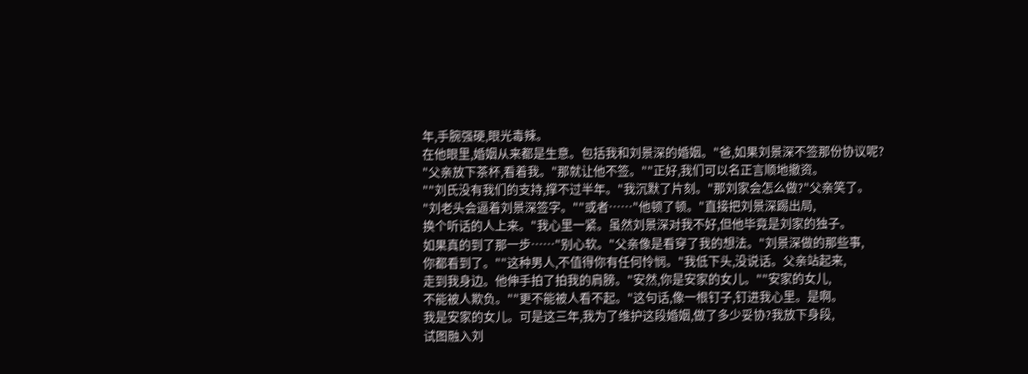年,手腕强硬,眼光毒辣。
在他眼里,婚姻从来都是生意。包括我和刘景深的婚姻。"爸,如果刘景深不签那份协议呢?
"父亲放下茶杯,看着我。"那就让他不签。""正好,我们可以名正言顺地撤资。
""刘氏没有我们的支持,撑不过半年。"我沉默了片刻。"那刘家会怎么做?"父亲笑了。
"刘老头会逼着刘景深签字。""或者……"他顿了顿。"直接把刘景深踢出局,
换个听话的人上来。"我心里一紧。虽然刘景深对我不好,但他毕竟是刘家的独子。
如果真的到了那一步……"别心软。"父亲像是看穿了我的想法。"刘景深做的那些事,
你都看到了。""这种男人,不值得你有任何怜悯。"我低下头,没说话。父亲站起来,
走到我身边。他伸手拍了拍我的肩膀。"安然,你是安家的女儿。""安家的女儿,
不能被人欺负。""更不能被人看不起。"这句话,像一根钉子,钉进我心里。是啊。
我是安家的女儿。可是这三年,我为了维护这段婚姻,做了多少妥协?我放下身段,
试图融入刘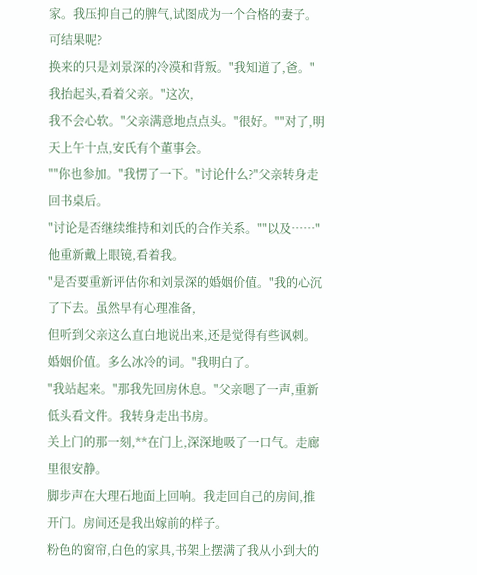家。我压抑自己的脾气,试图成为一个合格的妻子。可结果呢?
换来的只是刘景深的冷漠和背叛。"我知道了,爸。"我抬起头,看着父亲。"这次,
我不会心软。"父亲满意地点点头。"很好。""对了,明天上午十点,安氏有个董事会。
""你也参加。"我愣了一下。"讨论什么?"父亲转身走回书桌后。
"讨论是否继续维持和刘氏的合作关系。""以及……"他重新戴上眼镜,看着我。
"是否要重新评估你和刘景深的婚姻价值。"我的心沉了下去。虽然早有心理准备,
但听到父亲这么直白地说出来,还是觉得有些讽刺。婚姻价值。多么冰冷的词。"我明白了。
"我站起来。"那我先回房休息。"父亲嗯了一声,重新低头看文件。我转身走出书房。
关上门的那一刻,**在门上,深深地吸了一口气。走廊里很安静。
脚步声在大理石地面上回响。我走回自己的房间,推开门。房间还是我出嫁前的样子。
粉色的窗帘,白色的家具,书架上摆满了我从小到大的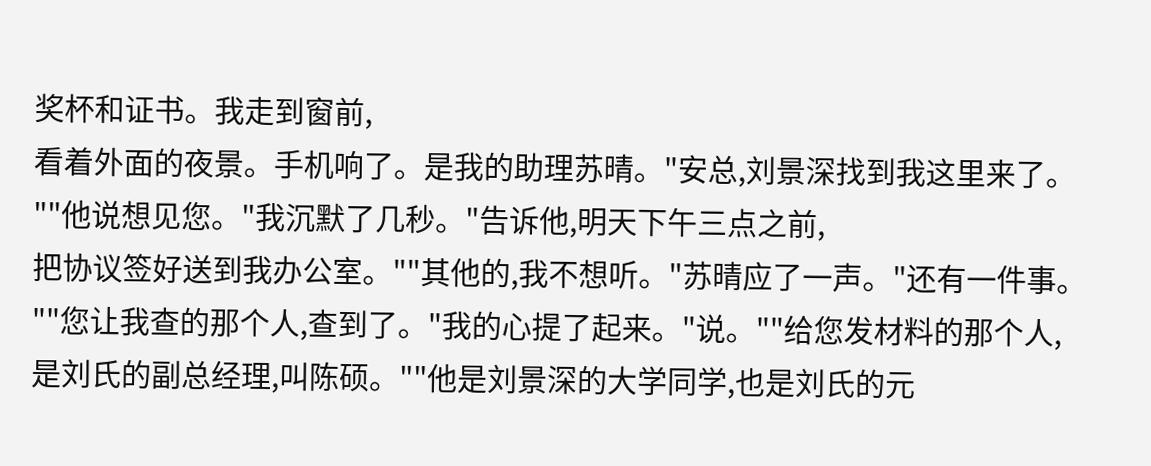奖杯和证书。我走到窗前,
看着外面的夜景。手机响了。是我的助理苏晴。"安总,刘景深找到我这里来了。
""他说想见您。"我沉默了几秒。"告诉他,明天下午三点之前,
把协议签好送到我办公室。""其他的,我不想听。"苏晴应了一声。"还有一件事。
""您让我查的那个人,查到了。"我的心提了起来。"说。""给您发材料的那个人,
是刘氏的副总经理,叫陈硕。""他是刘景深的大学同学,也是刘氏的元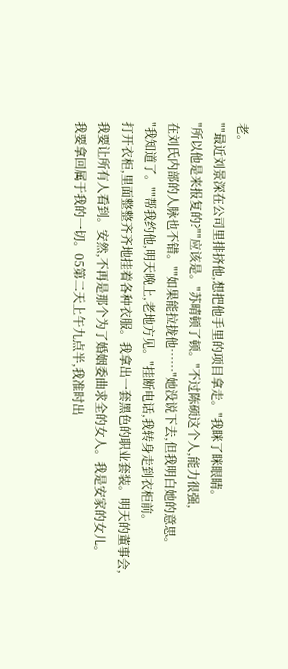老。
""最近刘景深在公司里排挤他,想把他手里的项目拿走。"我眯了眯眼睛。
"所以他是来报复的?""应该是。"苏晴顿了顿。"不过陈硕这个人,能力很强,
在刘氏内部的人脉也不错。""如果能拉拢他……"她没说下去,但我明白她的意思。
"我知道了。""帮我约他,明天晚上,老地方见。"挂断电话,我转身走到衣柜前。
打开衣柜,里面整整齐齐地挂着各种衣服。我拿出一套黑色的职业套装。明天的董事会,
我要让所有人看到。安然,不再是那个为了婚姻委曲求全的女人。我是安家的女儿。
我要拿回属于我的一切。05第二天上午九点半,我准时出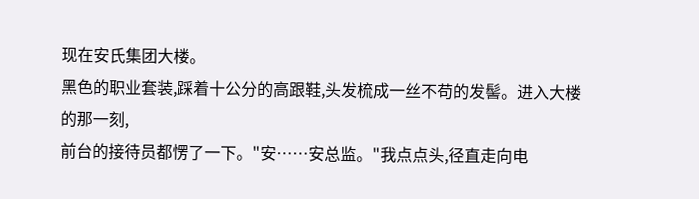现在安氏集团大楼。
黑色的职业套装,踩着十公分的高跟鞋,头发梳成一丝不苟的发髻。进入大楼的那一刻,
前台的接待员都愣了一下。"安……安总监。"我点点头,径直走向电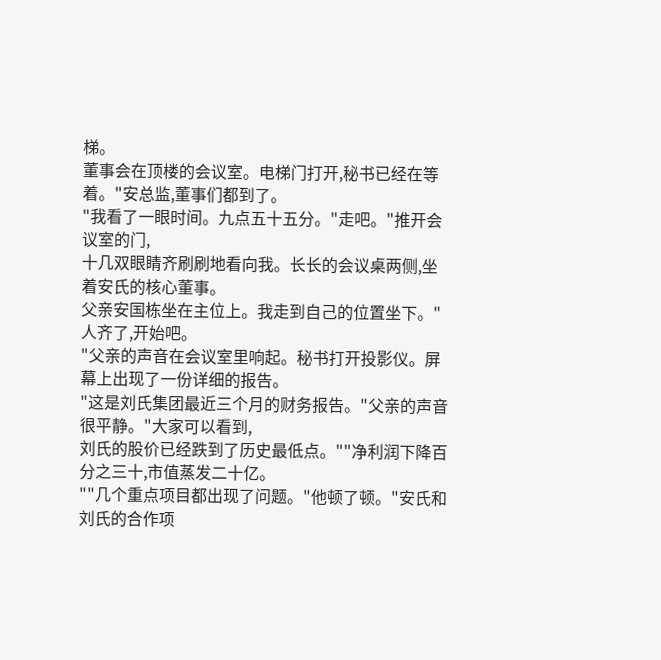梯。
董事会在顶楼的会议室。电梯门打开,秘书已经在等着。"安总监,董事们都到了。
"我看了一眼时间。九点五十五分。"走吧。"推开会议室的门,
十几双眼睛齐刷刷地看向我。长长的会议桌两侧,坐着安氏的核心董事。
父亲安国栋坐在主位上。我走到自己的位置坐下。"人齐了,开始吧。
"父亲的声音在会议室里响起。秘书打开投影仪。屏幕上出现了一份详细的报告。
"这是刘氏集团最近三个月的财务报告。"父亲的声音很平静。"大家可以看到,
刘氏的股价已经跌到了历史最低点。""净利润下降百分之三十,市值蒸发二十亿。
""几个重点项目都出现了问题。"他顿了顿。"安氏和刘氏的合作项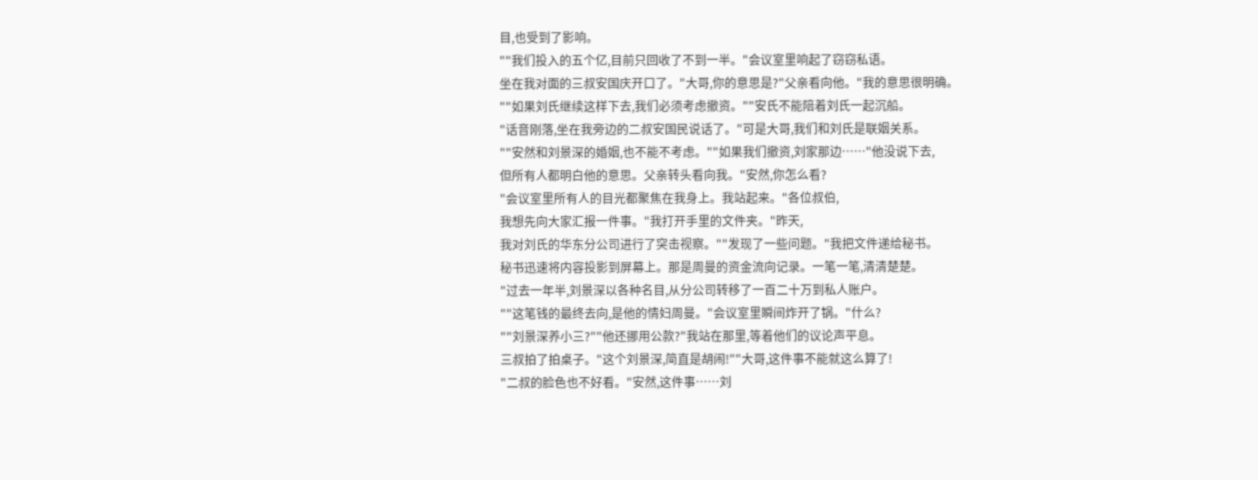目,也受到了影响。
""我们投入的五个亿,目前只回收了不到一半。"会议室里响起了窃窃私语。
坐在我对面的三叔安国庆开口了。"大哥,你的意思是?"父亲看向他。"我的意思很明确。
""如果刘氏继续这样下去,我们必须考虑撤资。""安氏不能陪着刘氏一起沉船。
"话音刚落,坐在我旁边的二叔安国民说话了。"可是大哥,我们和刘氏是联姻关系。
""安然和刘景深的婚姻,也不能不考虑。""如果我们撤资,刘家那边……"他没说下去,
但所有人都明白他的意思。父亲转头看向我。"安然,你怎么看?
"会议室里所有人的目光都聚焦在我身上。我站起来。"各位叔伯,
我想先向大家汇报一件事。"我打开手里的文件夹。"昨天,
我对刘氏的华东分公司进行了突击视察。""发现了一些问题。"我把文件递给秘书。
秘书迅速将内容投影到屏幕上。那是周曼的资金流向记录。一笔一笔,清清楚楚。
"过去一年半,刘景深以各种名目,从分公司转移了一百二十万到私人账户。
""这笔钱的最终去向,是他的情妇周曼。"会议室里瞬间炸开了锅。"什么?
""刘景深养小三?""他还挪用公款?"我站在那里,等着他们的议论声平息。
三叔拍了拍桌子。"这个刘景深,简直是胡闹!""大哥,这件事不能就这么算了!
"二叔的脸色也不好看。"安然,这件事……刘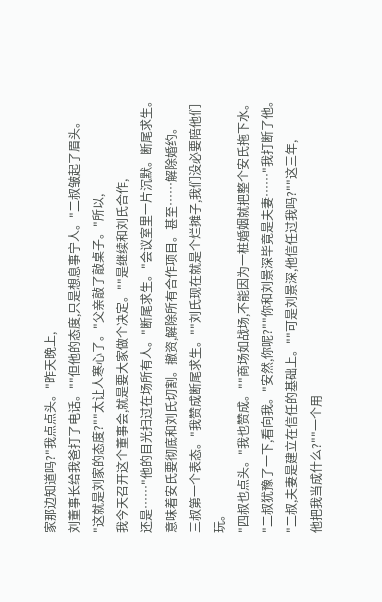家那边知道吗?"我点点头。"昨天晚上,
刘董事长给我爸打了电话。""但他的态度,只是想息事宁人。"二叔皱起了眉头。
"这就是刘家的态度?""太让人寒心了。"父亲敲了敲桌子。"所以,
我今天召开这个董事会,就是要大家做个决定。""是继续和刘氏合作,
还是……"他的目光扫过在场所有人。"断尾求生。"会议室里一片沉默。断尾求生。
意味着安氏要彻底和刘氏切割。撤资,解除所有合作项目。甚至……解除婚约。
三叔第一个表态。"我赞成断尾求生。""刘氏现在就是个烂摊子,我们没必要陪他们玩。
"四叔也点头。"我也赞成。""商场如战场,不能因为一桩婚姻就把整个安氏拖下水。
"二叔犹豫了一下,看向我。"安然,你呢?""你和刘景深毕竟是夫妻……"我打断了他。
"二叔,夫妻是建立在信任的基础上。""可是刘景深,他信任过我吗?""这三年,
他把我当成什么?""一个用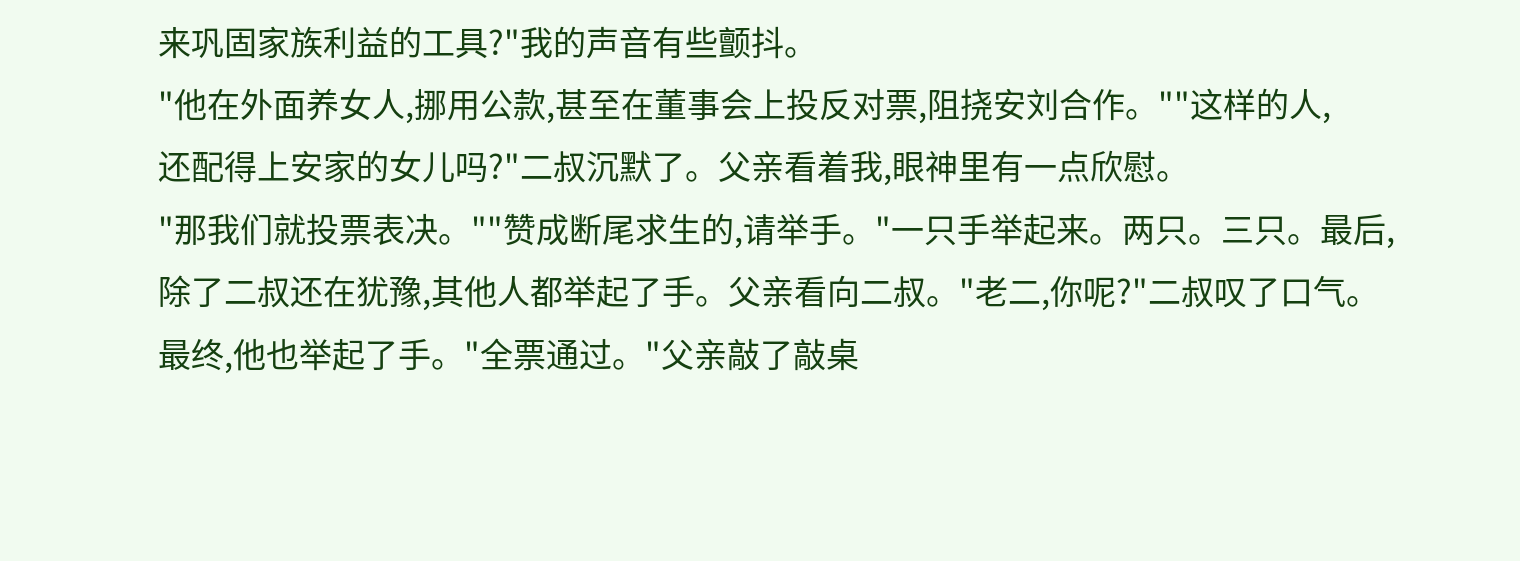来巩固家族利益的工具?"我的声音有些颤抖。
"他在外面养女人,挪用公款,甚至在董事会上投反对票,阻挠安刘合作。""这样的人,
还配得上安家的女儿吗?"二叔沉默了。父亲看着我,眼神里有一点欣慰。
"那我们就投票表决。""赞成断尾求生的,请举手。"一只手举起来。两只。三只。最后,
除了二叔还在犹豫,其他人都举起了手。父亲看向二叔。"老二,你呢?"二叔叹了口气。
最终,他也举起了手。"全票通过。"父亲敲了敲桌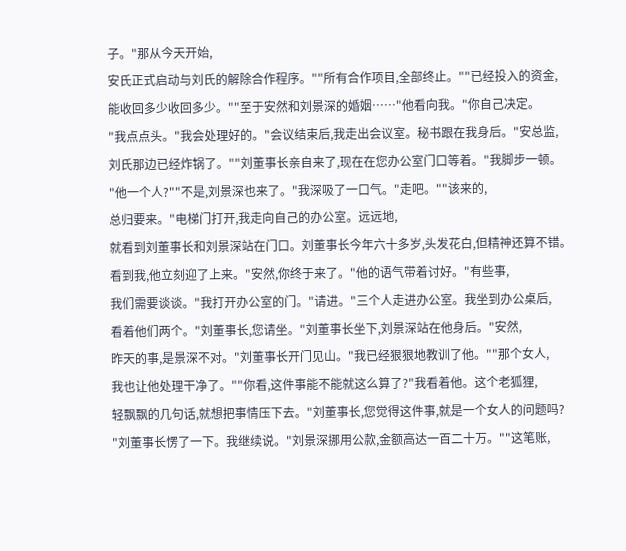子。"那从今天开始,
安氏正式启动与刘氏的解除合作程序。""所有合作项目,全部终止。""已经投入的资金,
能收回多少收回多少。""至于安然和刘景深的婚姻……"他看向我。"你自己决定。
"我点点头。"我会处理好的。"会议结束后,我走出会议室。秘书跟在我身后。"安总监,
刘氏那边已经炸锅了。""刘董事长亲自来了,现在在您办公室门口等着。"我脚步一顿。
"他一个人?""不是,刘景深也来了。"我深吸了一口气。"走吧。""该来的,
总归要来。"电梯门打开,我走向自己的办公室。远远地,
就看到刘董事长和刘景深站在门口。刘董事长今年六十多岁,头发花白,但精神还算不错。
看到我,他立刻迎了上来。"安然,你终于来了。"他的语气带着讨好。"有些事,
我们需要谈谈。"我打开办公室的门。"请进。"三个人走进办公室。我坐到办公桌后,
看着他们两个。"刘董事长,您请坐。"刘董事长坐下,刘景深站在他身后。"安然,
昨天的事,是景深不对。"刘董事长开门见山。"我已经狠狠地教训了他。""那个女人,
我也让他处理干净了。""你看,这件事能不能就这么算了?"我看着他。这个老狐狸,
轻飘飘的几句话,就想把事情压下去。"刘董事长,您觉得这件事,就是一个女人的问题吗?
"刘董事长愣了一下。我继续说。"刘景深挪用公款,金额高达一百二十万。""这笔账,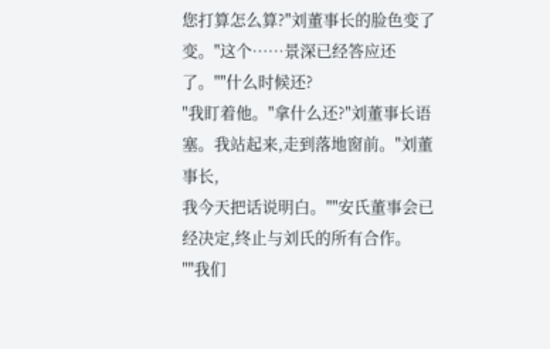您打算怎么算?"刘董事长的脸色变了变。"这个……景深已经答应还了。""什么时候还?
"我盯着他。"拿什么还?"刘董事长语塞。我站起来,走到落地窗前。"刘董事长,
我今天把话说明白。""安氏董事会已经决定,终止与刘氏的所有合作。
""我们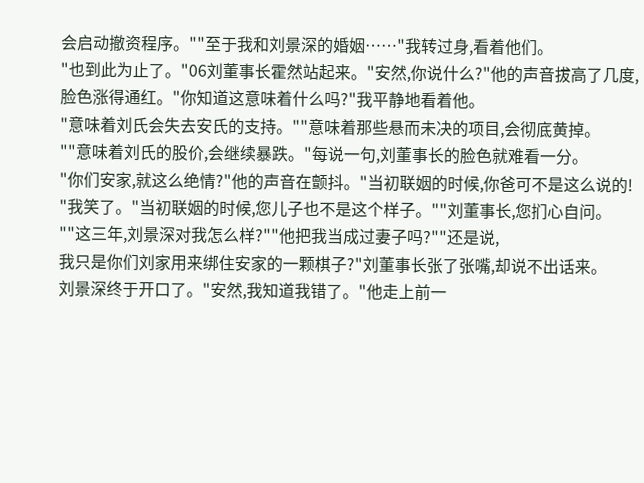会启动撤资程序。""至于我和刘景深的婚姻……"我转过身,看着他们。
"也到此为止了。"06刘董事长霍然站起来。"安然,你说什么?"他的声音拔高了几度,
脸色涨得通红。"你知道这意味着什么吗?"我平静地看着他。
"意味着刘氏会失去安氏的支持。""意味着那些悬而未决的项目,会彻底黄掉。
""意味着刘氏的股价,会继续暴跌。"每说一句,刘董事长的脸色就难看一分。
"你们安家,就这么绝情?"他的声音在颤抖。"当初联姻的时候,你爸可不是这么说的!
"我笑了。"当初联姻的时候,您儿子也不是这个样子。""刘董事长,您扪心自问。
""这三年,刘景深对我怎么样?""他把我当成过妻子吗?""还是说,
我只是你们刘家用来绑住安家的一颗棋子?"刘董事长张了张嘴,却说不出话来。
刘景深终于开口了。"安然,我知道我错了。"他走上前一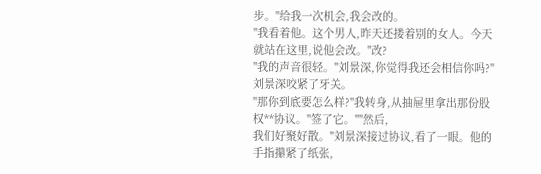步。"给我一次机会,我会改的。
"我看着他。这个男人,昨天还搂着别的女人。今天就站在这里,说他会改。"改?
"我的声音很轻。"刘景深,你觉得我还会相信你吗?"刘景深咬紧了牙关。
"那你到底要怎么样?"我转身,从抽屉里拿出那份股权**协议。"签了它。""然后,
我们好聚好散。"刘景深接过协议,看了一眼。他的手指攥紧了纸张,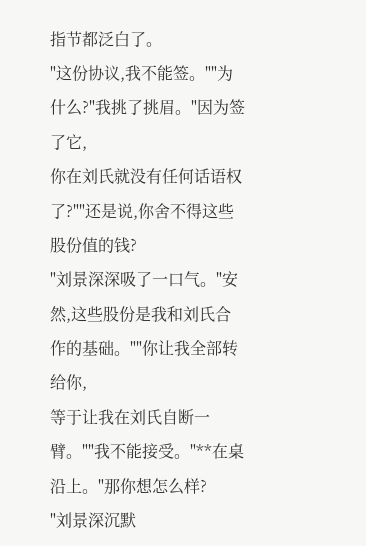指节都泛白了。
"这份协议,我不能签。""为什么?"我挑了挑眉。"因为签了它,
你在刘氏就没有任何话语权了?""还是说,你舍不得这些股份值的钱?
"刘景深深吸了一口气。"安然,这些股份是我和刘氏合作的基础。""你让我全部转给你,
等于让我在刘氏自断一臂。""我不能接受。"**在桌沿上。"那你想怎么样?
"刘景深沉默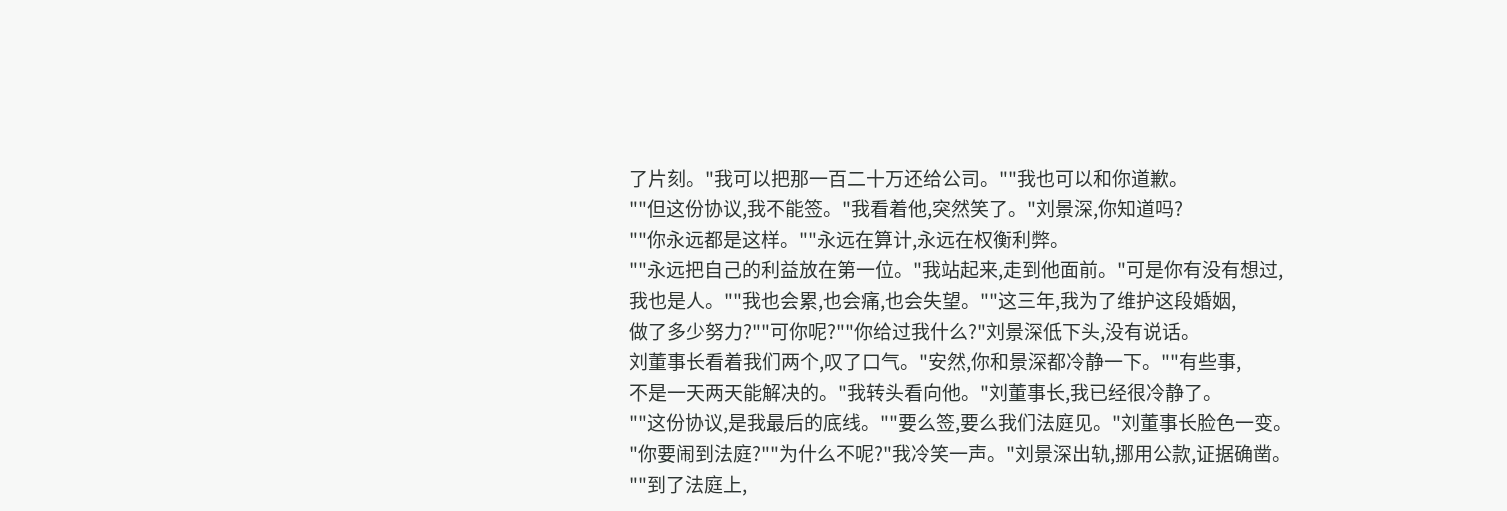了片刻。"我可以把那一百二十万还给公司。""我也可以和你道歉。
""但这份协议,我不能签。"我看着他,突然笑了。"刘景深,你知道吗?
""你永远都是这样。""永远在算计,永远在权衡利弊。
""永远把自己的利益放在第一位。"我站起来,走到他面前。"可是你有没有想过,
我也是人。""我也会累,也会痛,也会失望。""这三年,我为了维护这段婚姻,
做了多少努力?""可你呢?""你给过我什么?"刘景深低下头,没有说话。
刘董事长看着我们两个,叹了口气。"安然,你和景深都冷静一下。""有些事,
不是一天两天能解决的。"我转头看向他。"刘董事长,我已经很冷静了。
""这份协议,是我最后的底线。""要么签,要么我们法庭见。"刘董事长脸色一变。
"你要闹到法庭?""为什么不呢?"我冷笑一声。"刘景深出轨,挪用公款,证据确凿。
""到了法庭上,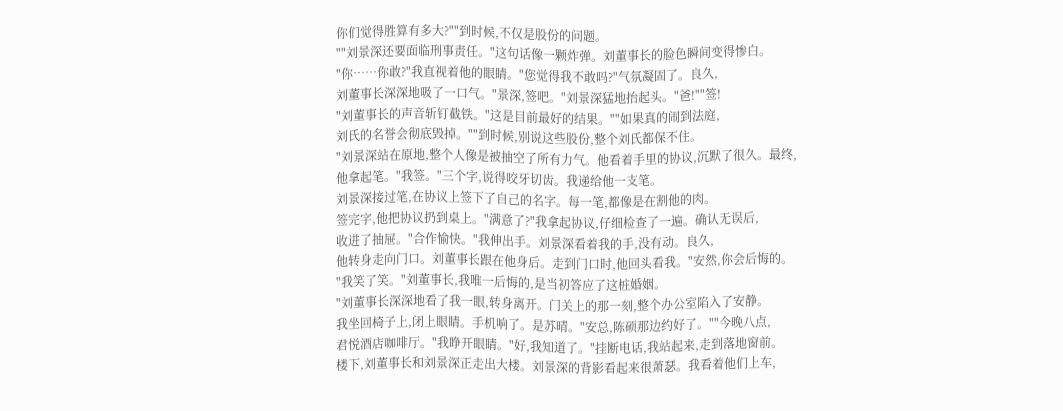你们觉得胜算有多大?""到时候,不仅是股份的问题。
""刘景深还要面临刑事责任。"这句话像一颗炸弹。刘董事长的脸色瞬间变得惨白。
"你……你敢?"我直视着他的眼睛。"您觉得我不敢吗?"气氛凝固了。良久,
刘董事长深深地吸了一口气。"景深,签吧。"刘景深猛地抬起头。"爸!""签!
"刘董事长的声音斩钉截铁。"这是目前最好的结果。""如果真的闹到法庭,
刘氏的名誉会彻底毁掉。""到时候,别说这些股份,整个刘氏都保不住。
"刘景深站在原地,整个人像是被抽空了所有力气。他看着手里的协议,沉默了很久。最终,
他拿起笔。"我签。"三个字,说得咬牙切齿。我递给他一支笔。
刘景深接过笔,在协议上签下了自己的名字。每一笔,都像是在割他的肉。
签完字,他把协议扔到桌上。"满意了?"我拿起协议,仔细检查了一遍。确认无误后,
收进了抽屉。"合作愉快。"我伸出手。刘景深看着我的手,没有动。良久,
他转身走向门口。刘董事长跟在他身后。走到门口时,他回头看我。"安然,你会后悔的。
"我笑了笑。"刘董事长,我唯一后悔的,是当初答应了这桩婚姻。
"刘董事长深深地看了我一眼,转身离开。门关上的那一刻,整个办公室陷入了安静。
我坐回椅子上,闭上眼睛。手机响了。是苏晴。"安总,陈硕那边约好了。""今晚八点,
君悦酒店咖啡厅。"我睁开眼睛。"好,我知道了。"挂断电话,我站起来,走到落地窗前。
楼下,刘董事长和刘景深正走出大楼。刘景深的背影看起来很萧瑟。我看着他们上车,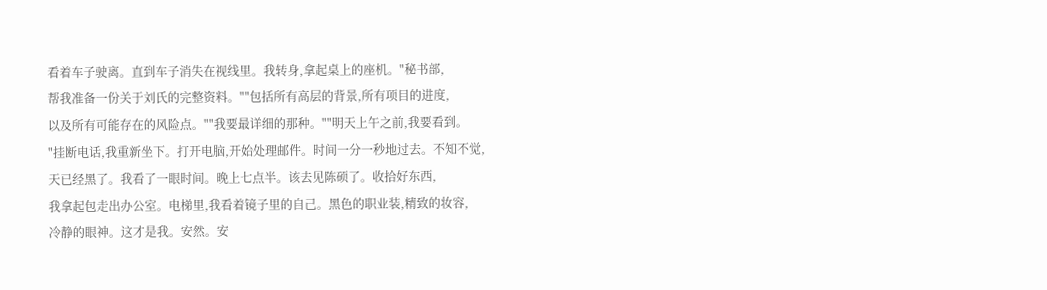看着车子驶离。直到车子消失在视线里。我转身,拿起桌上的座机。"秘书部,
帮我准备一份关于刘氏的完整资料。""包括所有高层的背景,所有项目的进度,
以及所有可能存在的风险点。""我要最详细的那种。""明天上午之前,我要看到。
"挂断电话,我重新坐下。打开电脑,开始处理邮件。时间一分一秒地过去。不知不觉,
天已经黑了。我看了一眼时间。晚上七点半。该去见陈硕了。收拾好东西,
我拿起包走出办公室。电梯里,我看着镜子里的自己。黑色的职业装,精致的妆容,
冷静的眼神。这才是我。安然。安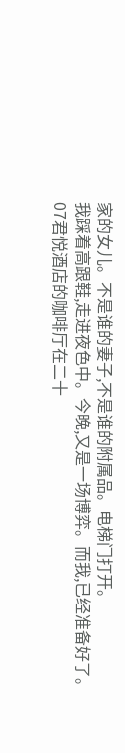家的女儿。不是谁的妻子,不是谁的附属品。电梯门打开。
我踩着高跟鞋,走进夜色中。今晚,又是一场博弈。而我,已经准备好了。
07君悦酒店的咖啡厅在二十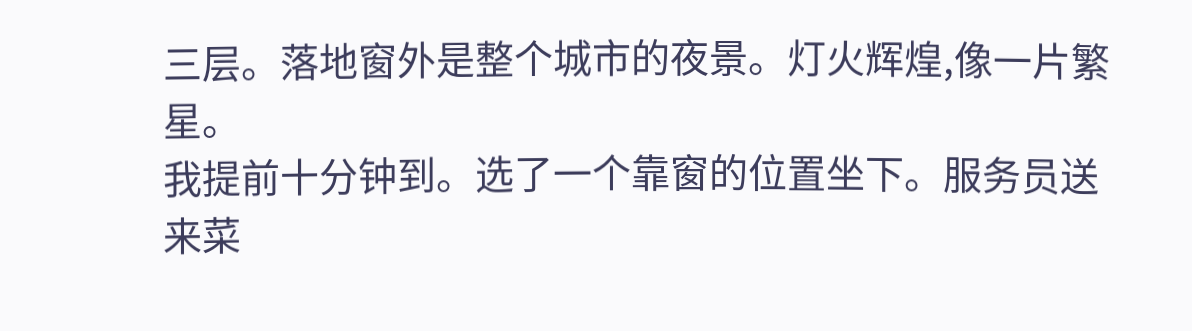三层。落地窗外是整个城市的夜景。灯火辉煌,像一片繁星。
我提前十分钟到。选了一个靠窗的位置坐下。服务员送来菜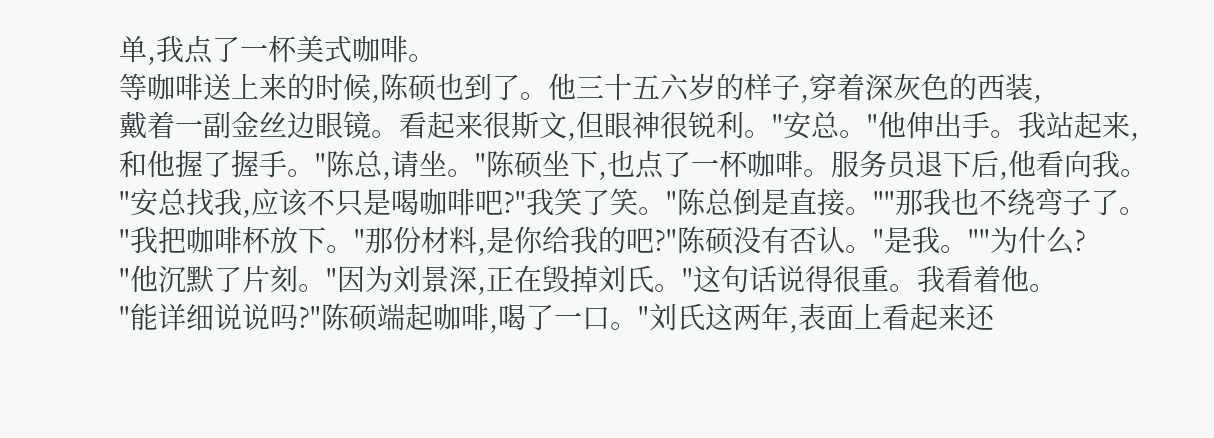单,我点了一杯美式咖啡。
等咖啡送上来的时候,陈硕也到了。他三十五六岁的样子,穿着深灰色的西装,
戴着一副金丝边眼镜。看起来很斯文,但眼神很锐利。"安总。"他伸出手。我站起来,
和他握了握手。"陈总,请坐。"陈硕坐下,也点了一杯咖啡。服务员退下后,他看向我。
"安总找我,应该不只是喝咖啡吧?"我笑了笑。"陈总倒是直接。""那我也不绕弯子了。
"我把咖啡杯放下。"那份材料,是你给我的吧?"陈硕没有否认。"是我。""为什么?
"他沉默了片刻。"因为刘景深,正在毁掉刘氏。"这句话说得很重。我看着他。
"能详细说说吗?"陈硕端起咖啡,喝了一口。"刘氏这两年,表面上看起来还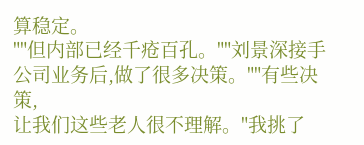算稳定。
""但内部已经千疮百孔。""刘景深接手公司业务后,做了很多决策。""有些决策,
让我们这些老人很不理解。"我挑了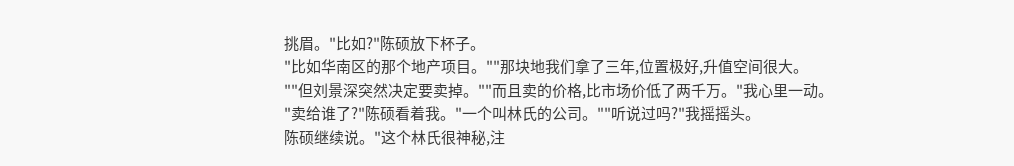挑眉。"比如?"陈硕放下杯子。
"比如华南区的那个地产项目。""那块地我们拿了三年,位置极好,升值空间很大。
""但刘景深突然决定要卖掉。""而且卖的价格,比市场价低了两千万。"我心里一动。
"卖给谁了?"陈硕看着我。"一个叫林氏的公司。""听说过吗?"我摇摇头。
陈硕继续说。"这个林氏很神秘,注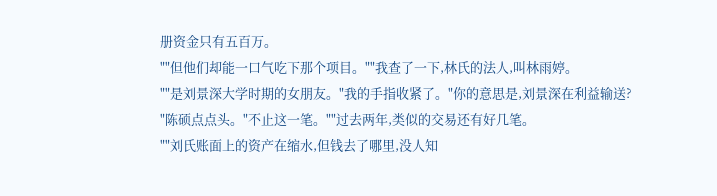册资金只有五百万。
""但他们却能一口气吃下那个项目。""我查了一下,林氏的法人,叫林雨婷。
""是刘景深大学时期的女朋友。"我的手指收紧了。"你的意思是,刘景深在利益输送?
"陈硕点点头。"不止这一笔。""过去两年,类似的交易还有好几笔。
""刘氏账面上的资产在缩水,但钱去了哪里,没人知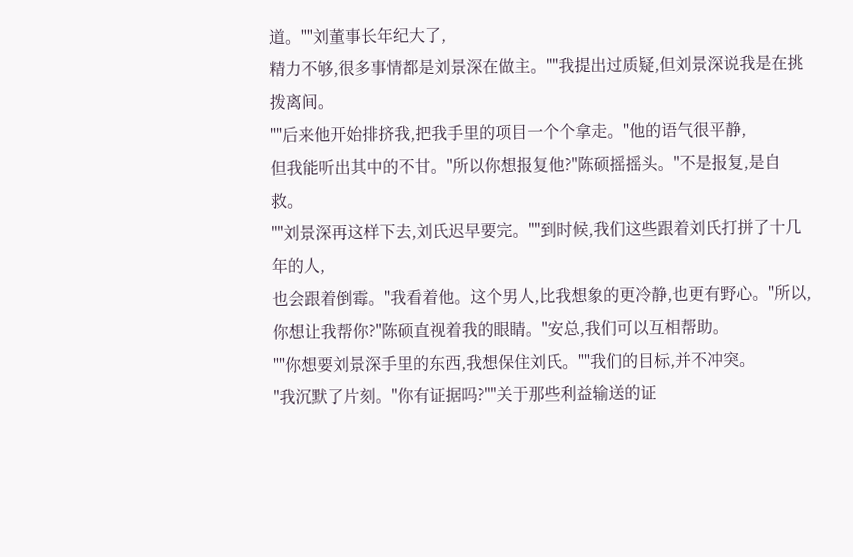道。""刘董事长年纪大了,
精力不够,很多事情都是刘景深在做主。""我提出过质疑,但刘景深说我是在挑拨离间。
""后来他开始排挤我,把我手里的项目一个个拿走。"他的语气很平静,
但我能听出其中的不甘。"所以你想报复他?"陈硕摇摇头。"不是报复,是自救。
""刘景深再这样下去,刘氏迟早要完。""到时候,我们这些跟着刘氏打拼了十几年的人,
也会跟着倒霉。"我看着他。这个男人,比我想象的更冷静,也更有野心。"所以,
你想让我帮你?"陈硕直视着我的眼睛。"安总,我们可以互相帮助。
""你想要刘景深手里的东西,我想保住刘氏。""我们的目标,并不冲突。
"我沉默了片刻。"你有证据吗?""关于那些利益输送的证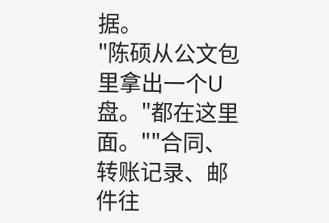据。
"陈硕从公文包里拿出一个U盘。"都在这里面。""合同、转账记录、邮件往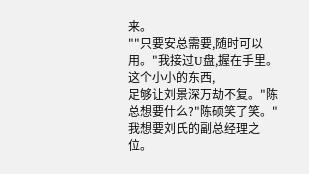来。
""只要安总需要,随时可以用。"我接过U盘,握在手里。这个小小的东西,
足够让刘景深万劫不复。"陈总想要什么?"陈硕笑了笑。"我想要刘氏的副总经理之位。